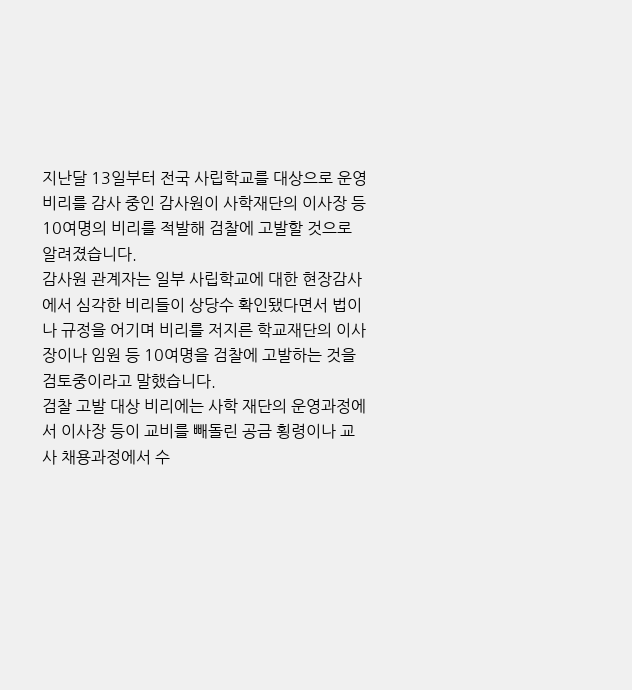지난달 13일부터 전국 사립학교를 대상으로 운영비리를 감사 중인 감사원이 사학재단의 이사장 등 10여명의 비리를 적발해 검찰에 고발할 것으로 알려졌습니다.
감사원 관계자는 일부 사립학교에 대한 현장감사에서 심각한 비리들이 상당수 확인됐다면서 법이나 규정을 어기며 비리를 저지른 학교재단의 이사장이나 임원 등 10여명을 검찰에 고발하는 것을 검토중이라고 말했습니다.
검찰 고발 대상 비리에는 사학 재단의 운영과정에서 이사장 등이 교비를 빼돌린 공금 횡령이나 교사 채용과정에서 수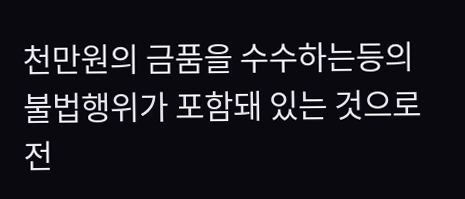천만원의 금품을 수수하는등의 불법행위가 포함돼 있는 것으로 전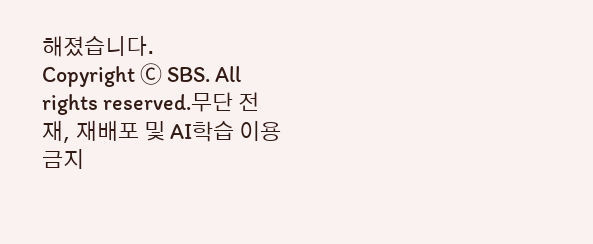해졌습니다.
Copyright Ⓒ SBS. All rights reserved.무단 전재, 재배포 및 AI학습 이용 금지